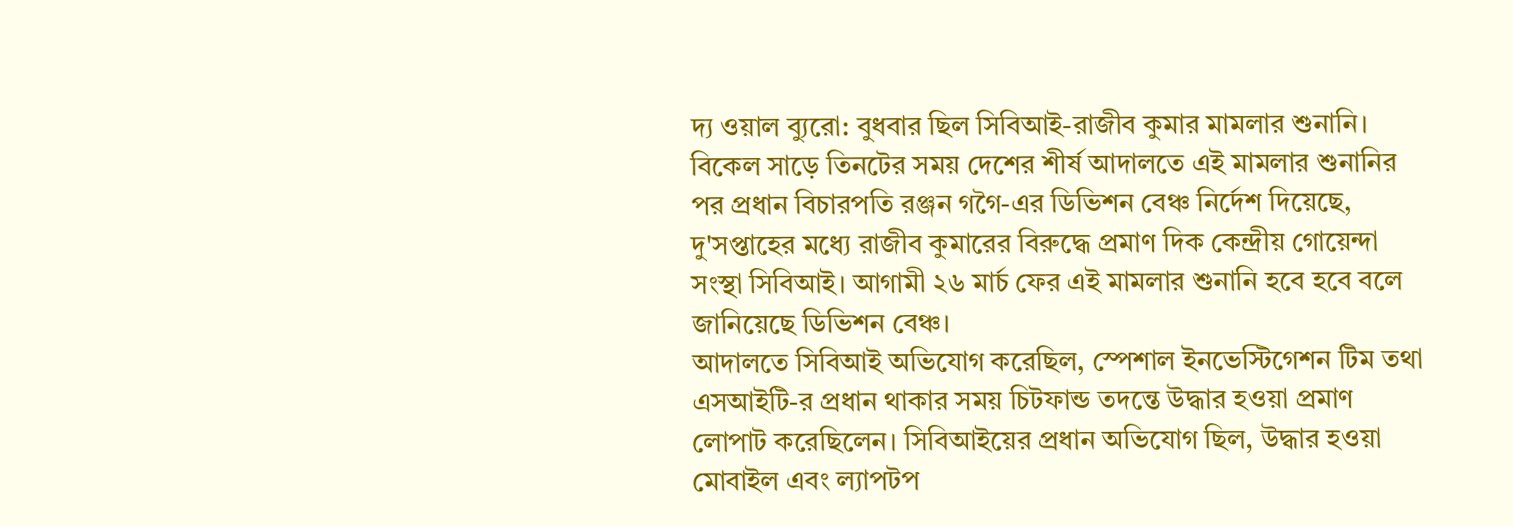দ্য ওয়াল ব্যুরো: বুধবার ছিল সিবিআই-রাজীব কুমার মামলার শুনানি। বিকেল সাড়ে তিনটের সময় দেশের শীর্ষ আদালতে এই মামলার শুনানির পর প্রধান বিচারপতি রঞ্জন গগৈ-এর ডিভিশন বেঞ্চ নির্দেশ দিয়েছে, দু'সপ্তাহের মধ্যে রাজীব কুমারের বিরুদ্ধে প্রমাণ দিক কেন্দ্রীয় গোয়েন্দা সংস্থা সিবিআই। আগামী ২৬ মার্চ ফের এই মামলার শুনানি হবে হবে বলে জানিয়েছে ডিভিশন বেঞ্চ।
আদালতে সিবিআই অভিযোগ করেছিল, স্পেশাল ইনভেস্টিগেশন টিম তথা এসআইটি-র প্রধান থাকার সময় চিটফান্ড তদন্তে উদ্ধার হওয়া প্রমাণ লোপাট করেছিলেন। সিবিআইয়ের প্রধান অভিযোগ ছিল, উদ্ধার হওয়া মোবাইল এবং ল্যাপটপ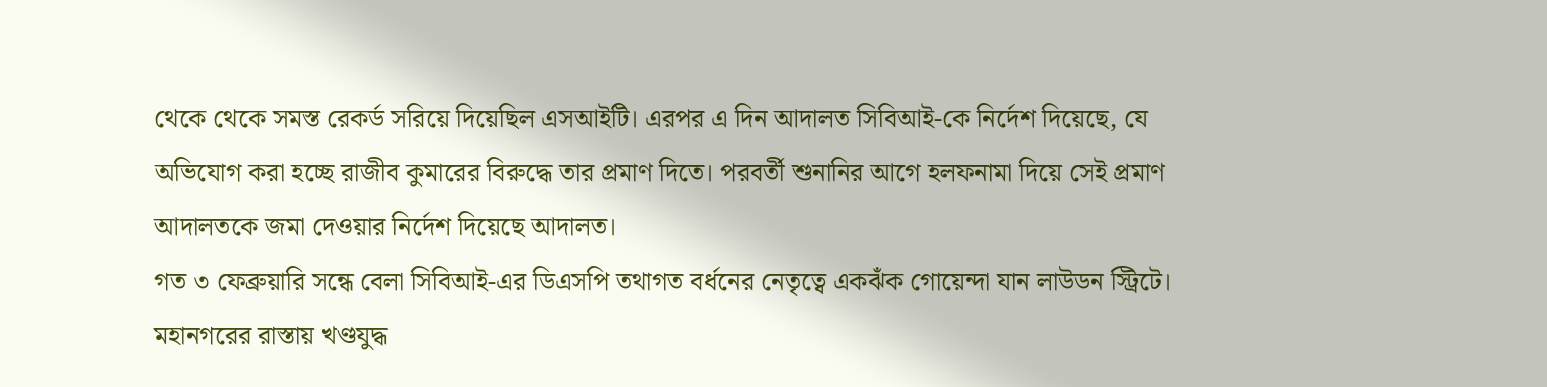থেকে থেকে সমস্ত রেকর্ড সরিয়ে দিয়েছিল এসআইটি। এরপর এ দিন আদালত সিবিআই-কে নির্দেশ দিয়েছে, যে অভিযোগ করা হচ্ছে রাজীব কুমারের বিরুদ্ধে তার প্রমাণ দিতে। পরবর্তী শুনানির আগে হলফনামা দিয়ে সেই প্রমাণ আদালতকে জমা দেওয়ার নির্দেশ দিয়েছে আদালত।
গত ৩ ফেব্রুয়ারি সন্ধে বেলা সিবিআই-এর ডিএসপি তথাগত বর্ধনের নেতৃত্বে একঝঁক গোয়েন্দা যান লাউডন স্ট্রিটে। মহানগরের রাস্তায় খণ্ডযুদ্ধ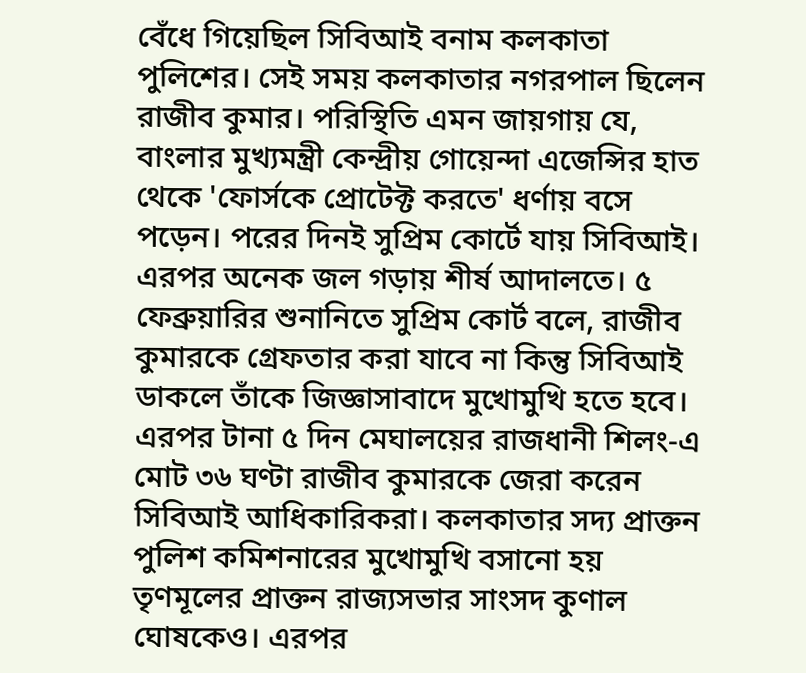বেঁধে গিয়েছিল সিবিআই বনাম কলকাতা পুলিশের। সেই সময় কলকাতার নগরপাল ছিলেন রাজীব কুমার। পরিস্থিতি এমন জায়গায় যে, বাংলার মুখ্যমন্ত্রী কেন্দ্রীয় গোয়েন্দা এজেন্সির হাত থেকে 'ফোর্সকে প্রোটেক্ট করতে' ধর্ণায় বসে পড়েন। পরের দিনই সুপ্রিম কোর্টে যায় সিবিআই। এরপর অনেক জল গড়ায় শীর্ষ আদালতে। ৫ ফেব্রুয়ারির শুনানিতে সুপ্রিম কোর্ট বলে, রাজীব কুমারকে গ্রেফতার করা যাবে না কিন্তু সিবিআই ডাকলে তাঁকে জিজ্ঞাসাবাদে মুখোমুখি হতে হবে।
এরপর টানা ৫ দিন মেঘালয়ের রাজধানী শিলং-এ মোট ৩৬ ঘণ্টা রাজীব কুমারকে জেরা করেন সিবিআই আধিকারিকরা। কলকাতার সদ্য প্রাক্তন পুলিশ কমিশনারের মুখোমুখি বসানো হয় তৃণমূলের প্রাক্তন রাজ্যসভার সাংসদ কুণাল ঘোষকেও। এরপর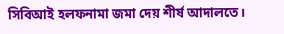সিবিআই হলফনামা জমা দেয় শীর্ষ আদালতে।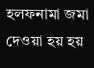হলফনামা জমা দেওয়া হয় হয়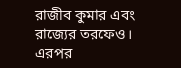রাজীব কুমার এবং রাজ্যের তরফেও। এরপর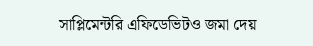সাপ্লিমেন্টরি এফিডেভিটও জমা দেয়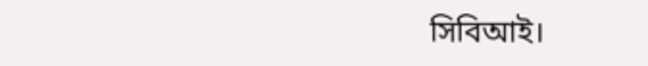সিবিআই।